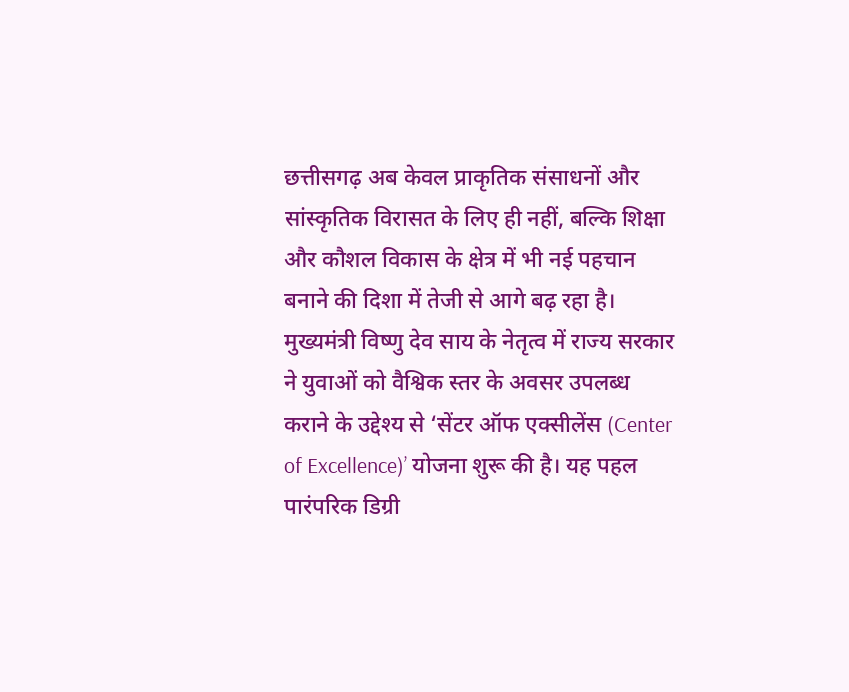छत्तीसगढ़ अब केवल प्राकृतिक संसाधनों और सांस्कृतिक विरासत के लिए ही नहीं, बल्कि शिक्षा और कौशल विकास के क्षेत्र में भी नई पहचान बनाने की दिशा में तेजी से आगे बढ़ रहा है। मुख्यमंत्री विष्णु देव साय के नेतृत्व में राज्य सरकार ने युवाओं को वैश्विक स्तर के अवसर उपलब्ध कराने के उद्देश्य से ‘सेंटर ऑफ एक्सीलेंस (Center of Excellence)’ योजना शुरू की है। यह पहल पारंपरिक डिग्री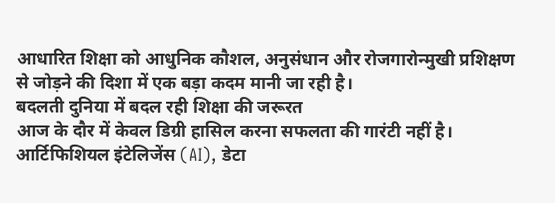आधारित शिक्षा को आधुनिक कौशल, अनुसंधान और रोजगारोन्मुखी प्रशिक्षण से जोड़ने की दिशा में एक बड़ा कदम मानी जा रही है।
बदलती दुनिया में बदल रही शिक्षा की जरूरत
आज के दौर में केवल डिग्री हासिल करना सफलता की गारंटी नहीं है। आर्टिफिशियल इंटेलिजेंस (AI), डेटा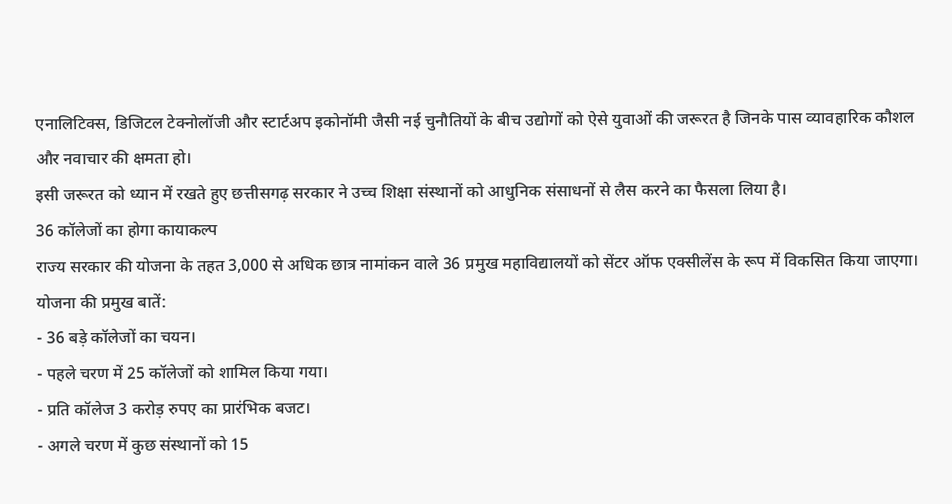एनालिटिक्स, डिजिटल टेक्नोलॉजी और स्टार्टअप इकोनॉमी जैसी नई चुनौतियों के बीच उद्योगों को ऐसे युवाओं की जरूरत है जिनके पास व्यावहारिक कौशल और नवाचार की क्षमता हो।
इसी जरूरत को ध्यान में रखते हुए छत्तीसगढ़ सरकार ने उच्च शिक्षा संस्थानों को आधुनिक संसाधनों से लैस करने का फैसला लिया है।
36 कॉलेजों का होगा कायाकल्प
राज्य सरकार की योजना के तहत 3,000 से अधिक छात्र नामांकन वाले 36 प्रमुख महाविद्यालयों को सेंटर ऑफ एक्सीलेंस के रूप में विकसित किया जाएगा।
योजना की प्रमुख बातें:
- 36 बड़े कॉलेजों का चयन।
- पहले चरण में 25 कॉलेजों को शामिल किया गया।
- प्रति कॉलेज 3 करोड़ रुपए का प्रारंभिक बजट।
- अगले चरण में कुछ संस्थानों को 15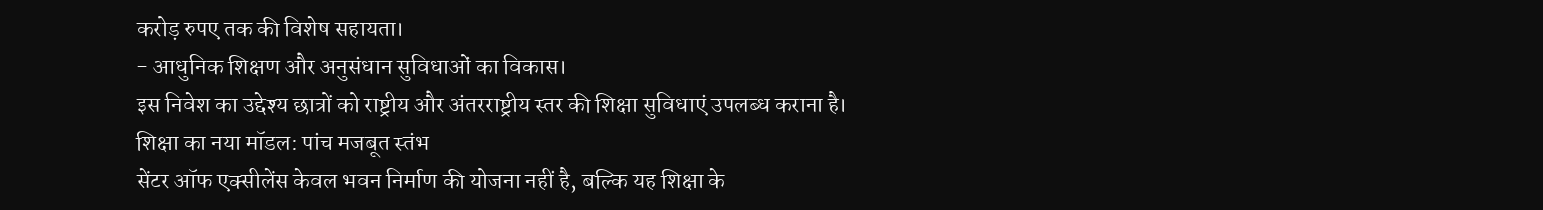करोड़ रुपए तक की विशेष सहायता।
- आधुनिक शिक्षण और अनुसंधान सुविधाओं का विकास।
इस निवेश का उद्देश्य छात्रों को राष्ट्रीय और अंतरराष्ट्रीय स्तर की शिक्षा सुविधाएं उपलब्ध कराना है।
शिक्षा का नया मॉडल: पांच मजबूत स्तंभ
सेंटर ऑफ एक्सीलेंस केवल भवन निर्माण की योजना नहीं है, बल्कि यह शिक्षा के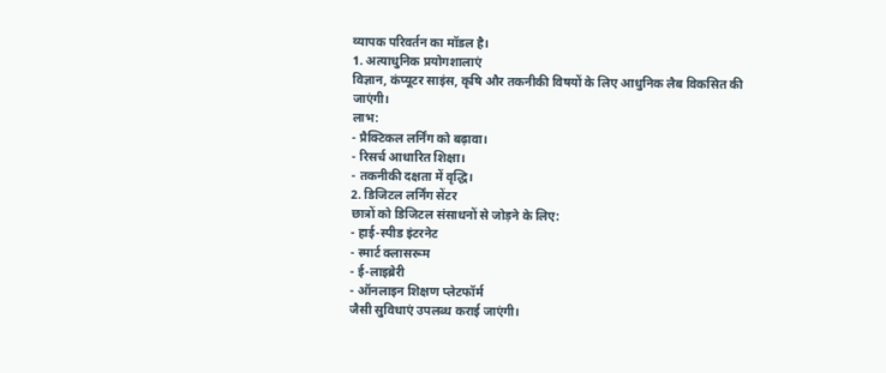व्यापक परिवर्तन का मॉडल है।
1. अत्याधुनिक प्रयोगशालाएं
विज्ञान, कंप्यूटर साइंस, कृषि और तकनीकी विषयों के लिए आधुनिक लैब विकसित की जाएंगी।
लाभ:
- प्रैक्टिकल लर्निंग को बढ़ावा।
- रिसर्च आधारित शिक्षा।
- तकनीकी दक्षता में वृद्धि।
2. डिजिटल लर्निंग सेंटर
छात्रों को डिजिटल संसाधनों से जोड़ने के लिए:
- हाई-स्पीड इंटरनेट
- स्मार्ट क्लासरूम
- ई-लाइब्रेरी
- ऑनलाइन शिक्षण प्लेटफॉर्म
जैसी सुविधाएं उपलब्ध कराई जाएंगी।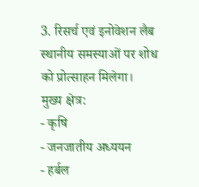3. रिसर्च एवं इनोवेशन लैब
स्थानीय समस्याओं पर शोध को प्रोत्साहन मिलेगा।
मुख्य क्षेत्र:
- कृषि
- जनजातीय अध्ययन
- हर्बल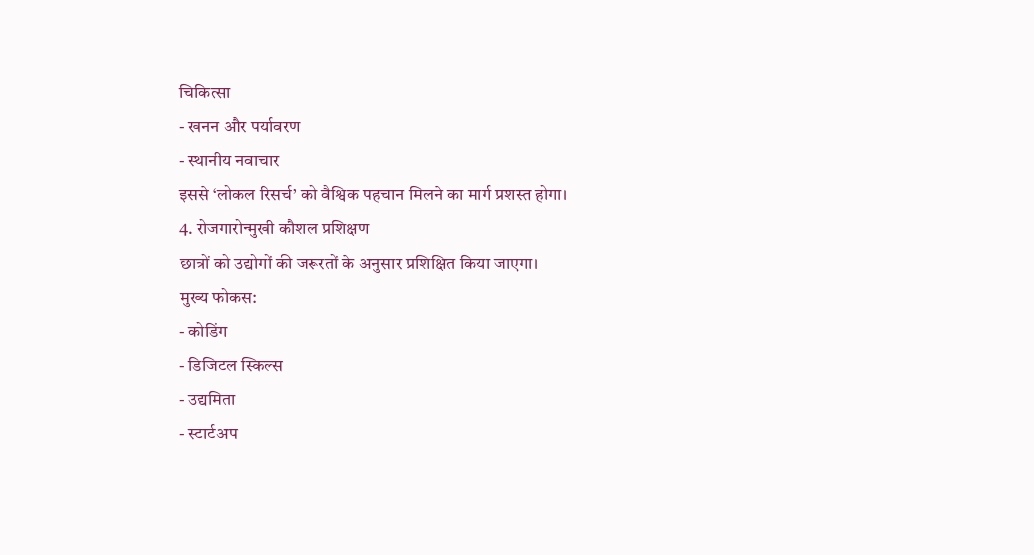चिकित्सा
- खनन और पर्यावरण
- स्थानीय नवाचार
इससे ‘लोकल रिसर्च’ को वैश्विक पहचान मिलने का मार्ग प्रशस्त होगा।
4. रोजगारोन्मुखी कौशल प्रशिक्षण
छात्रों को उद्योगों की जरूरतों के अनुसार प्रशिक्षित किया जाएगा।
मुख्य फोकस:
- कोडिंग
- डिजिटल स्किल्स
- उद्यमिता
- स्टार्टअप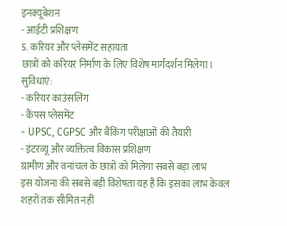इनक्यूबेशन
- आईटी प्रशिक्षण
5. करियर और प्लेसमेंट सहायता
छात्रों को करियर निर्माण के लिए विशेष मार्गदर्शन मिलेगा।
सुविधाएं:
- करियर काउंसलिंग
- कैंपस प्लेसमेंट
- UPSC, CGPSC और बैंकिंग परीक्षाओं की तैयारी
- इंटरव्यू और व्यक्तित्व विकास प्रशिक्षण
ग्रामीण और वनांचल के छात्रों को मिलेगा सबसे बड़ा लाभ
इस योजना की सबसे बड़ी विशेषता यह है कि इसका लाभ केवल शहरों तक सीमित नहीं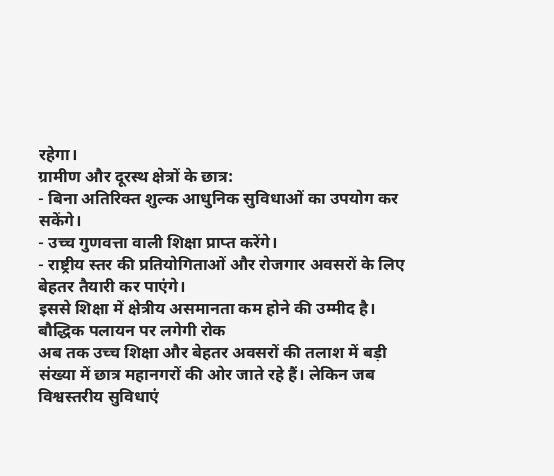रहेगा।
ग्रामीण और दूरस्थ क्षेत्रों के छात्र:
- बिना अतिरिक्त शुल्क आधुनिक सुविधाओं का उपयोग कर सकेंगे।
- उच्च गुणवत्ता वाली शिक्षा प्राप्त करेंगे।
- राष्ट्रीय स्तर की प्रतियोगिताओं और रोजगार अवसरों के लिए बेहतर तैयारी कर पाएंगे।
इससे शिक्षा में क्षेत्रीय असमानता कम होने की उम्मीद है।
बौद्धिक पलायन पर लगेगी रोक
अब तक उच्च शिक्षा और बेहतर अवसरों की तलाश में बड़ी संख्या में छात्र महानगरों की ओर जाते रहे हैं। लेकिन जब विश्वस्तरीय सुविधाएं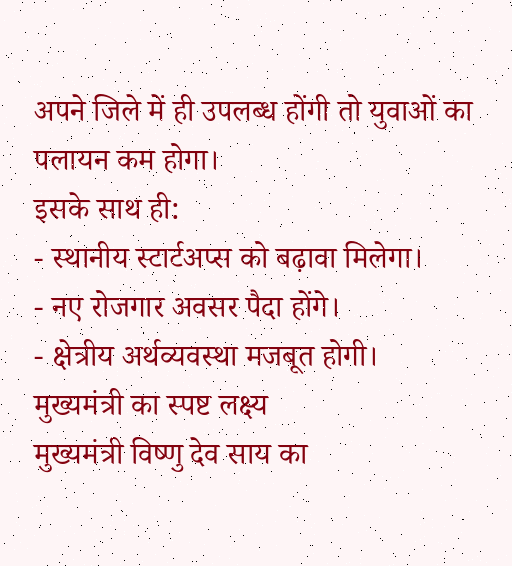अपने जिले में ही उपलब्ध होंगी तो युवाओं का पलायन कम होगा।
इसके साथ ही:
- स्थानीय स्टार्टअप्स को बढ़ावा मिलेगा।
- नए रोजगार अवसर पैदा होंगे।
- क्षेत्रीय अर्थव्यवस्था मजबूत होगी।
मुख्यमंत्री का स्पष्ट लक्ष्य
मुख्यमंत्री विष्णु देव साय का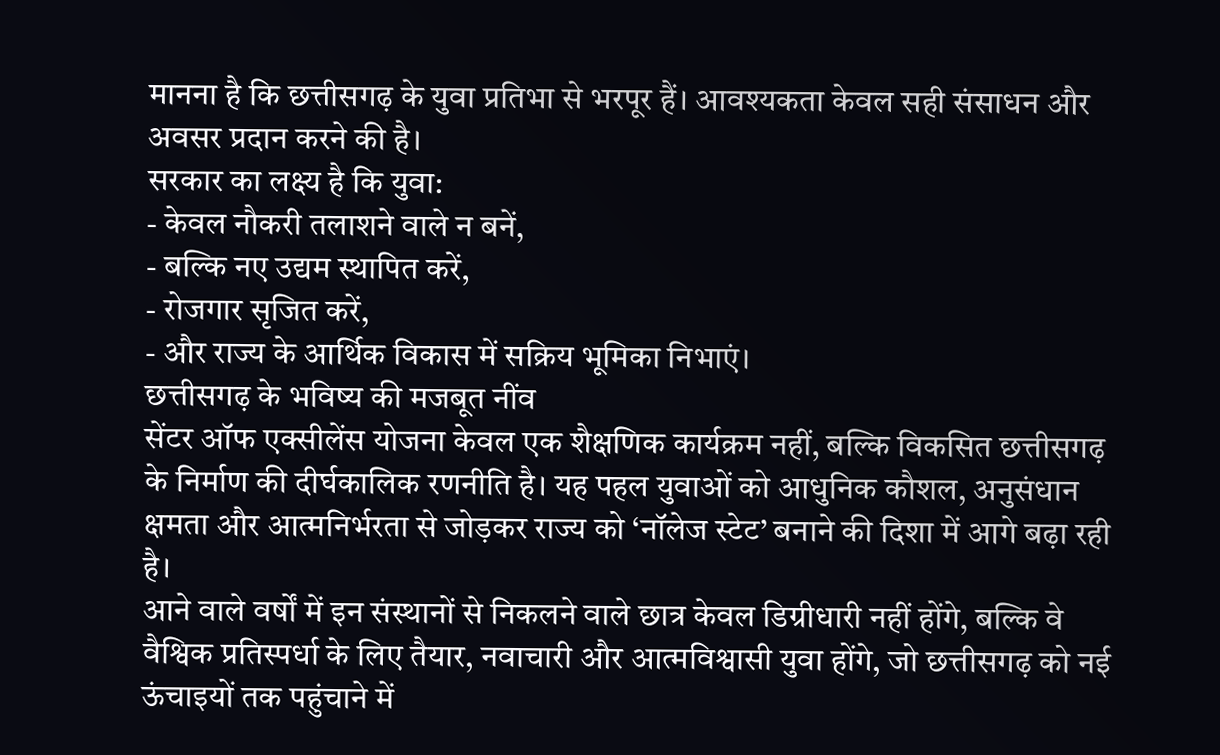मानना है कि छत्तीसगढ़ के युवा प्रतिभा से भरपूर हैं। आवश्यकता केवल सही संसाधन और अवसर प्रदान करने की है।
सरकार का लक्ष्य है कि युवा:
- केवल नौकरी तलाशने वाले न बनें,
- बल्कि नए उद्यम स्थापित करें,
- रोजगार सृजित करें,
- और राज्य के आर्थिक विकास में सक्रिय भूमिका निभाएं।
छत्तीसगढ़ के भविष्य की मजबूत नींव
सेंटर ऑफ एक्सीलेंस योजना केवल एक शैक्षणिक कार्यक्रम नहीं, बल्कि विकसित छत्तीसगढ़ के निर्माण की दीर्घकालिक रणनीति है। यह पहल युवाओं को आधुनिक कौशल, अनुसंधान क्षमता और आत्मनिर्भरता से जोड़कर राज्य को ‘नॉलेज स्टेट’ बनाने की दिशा में आगे बढ़ा रही है।
आने वाले वर्षों में इन संस्थानों से निकलने वाले छात्र केवल डिग्रीधारी नहीं होंगे, बल्कि वे वैश्विक प्रतिस्पर्धा के लिए तैयार, नवाचारी और आत्मविश्वासी युवा होंगे, जो छत्तीसगढ़ को नई ऊंचाइयों तक पहुंचाने में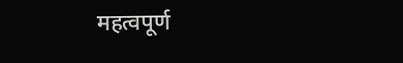महत्वपूर्ण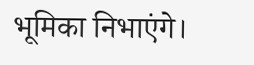भूमिका निभाएंगे।